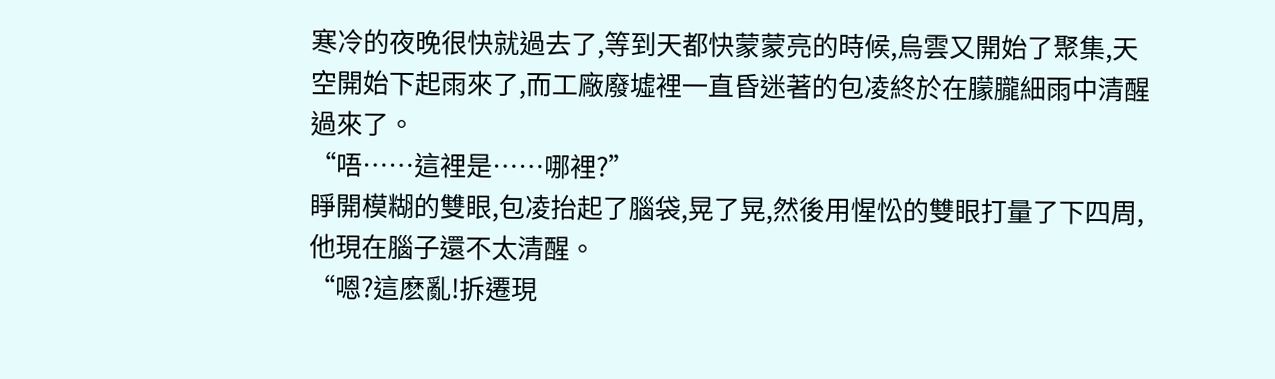寒冷的夜晚很快就過去了,等到天都快蒙蒙亮的時候,烏雲又開始了聚集,天空開始下起雨來了,而工廠廢墟裡一直昏迷著的包凌終於在朦朧細雨中清醒過來了。
“唔……這裡是……哪裡?”
睜開模糊的雙眼,包凌抬起了腦袋,晃了晃,然後用惺忪的雙眼打量了下四周,他現在腦子還不太清醒。
“嗯?這麽亂!拆遷現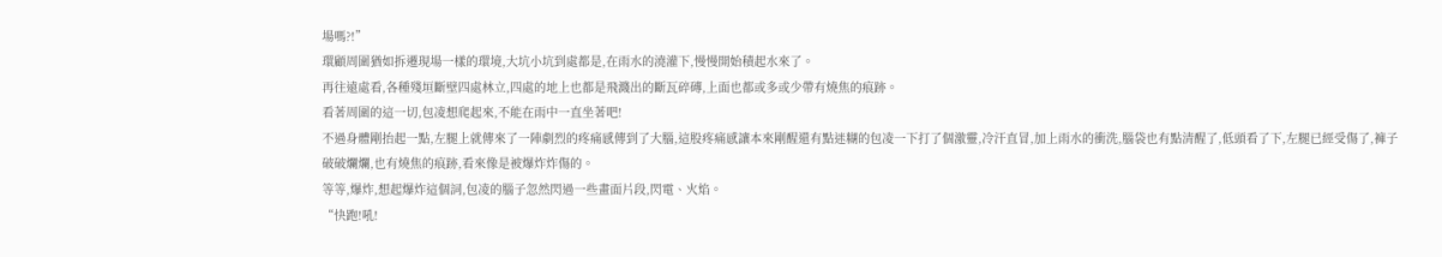場嗎?!”
環顧周圍猶如拆遷現場一樣的環境,大坑小坑到處都是,在雨水的澆灌下,慢慢開始積起水來了。
再往遠處看,各種殘垣斷壁四處林立,四處的地上也都是飛濺出的斷瓦碎磚,上面也都或多或少帶有燒焦的痕跡。
看著周圍的這一切,包凌想爬起來,不能在雨中一直坐著吧!
不過身體剛抬起一點,左腿上就傳來了一陣劇烈的疼痛感傳到了大腦,這股疼痛感讓本來剛醒還有點迷糊的包凌一下打了個激靈,冷汗直冒,加上雨水的衝洗,腦袋也有點清醒了,低頭看了下,左腿已經受傷了,褲子破破爛爛,也有燒焦的痕跡,看來像是被爆炸炸傷的。
等等,爆炸,想起爆炸這個詞,包凌的腦子忽然閃過一些畫面片段,閃電、火焰。
“快跑!吼!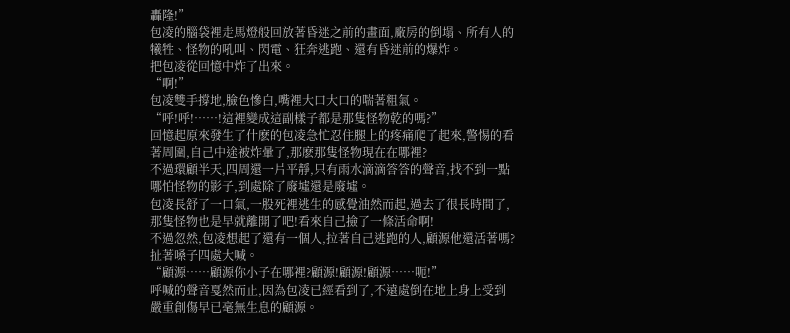轟隆!”
包凌的腦袋裡走馬燈般回放著昏迷之前的畫面,廠房的倒塌、所有人的犧牲、怪物的吼叫、閃電、狂奔逃跑、還有昏迷前的爆炸。
把包凌從回憶中炸了出來。
“啊!”
包凌雙手撐地,臉色慘白,嘴裡大口大口的喘著粗氣。
“呼!呼!……!這裡變成這副樣子都是那隻怪物乾的嗎?”
回憶起原來發生了什麽的包凌急忙忍住腿上的疼痛爬了起來,警惕的看著周圍,自己中途被炸暈了,那麽那隻怪物現在在哪裡?
不過環顧半天,四周還一片平靜,只有雨水滴滴答答的聲音,找不到一點哪怕怪物的影子,到處除了廢墟還是廢墟。
包凌長舒了一口氣,一股死裡逃生的感覺油然而起,過去了很長時間了,那隻怪物也是早就離開了吧!看來自己撿了一條活命啊!
不過忽然,包凌想起了還有一個人,拉著自己逃跑的人,顧源他還活著嗎?
扯著嗓子四處大喊。
“顧源……顧源你小子在哪裡?顧源!顧源!顧源……呃!”
呼喊的聲音戛然而止,因為包凌已經看到了,不遠處倒在地上身上受到嚴重創傷早已毫無生息的顧源。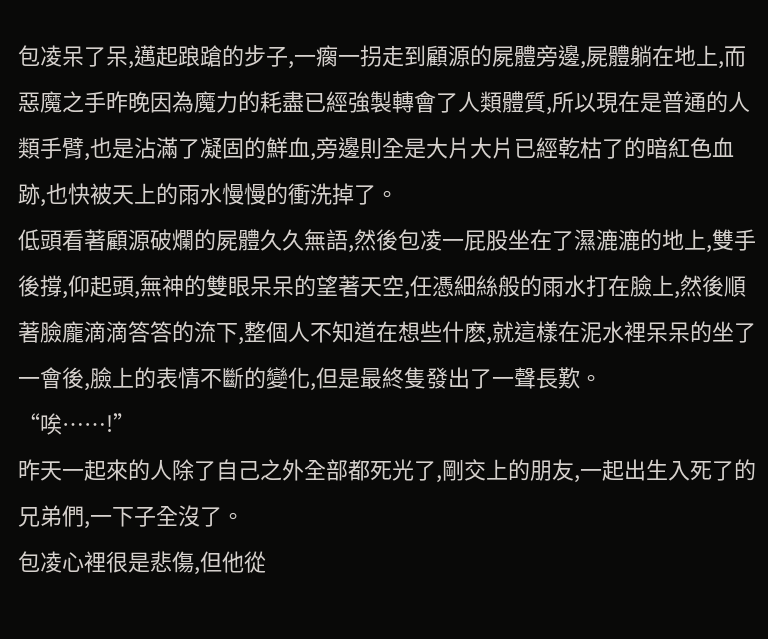包凌呆了呆,邁起踉蹌的步子,一瘸一拐走到顧源的屍體旁邊,屍體躺在地上,而惡魔之手昨晚因為魔力的耗盡已經強製轉會了人類體質,所以現在是普通的人類手臂,也是沾滿了凝固的鮮血,旁邊則全是大片大片已經乾枯了的暗紅色血跡,也快被天上的雨水慢慢的衝洗掉了。
低頭看著顧源破爛的屍體久久無語,然後包凌一屁股坐在了濕漉漉的地上,雙手後撐,仰起頭,無神的雙眼呆呆的望著天空,任憑細絲般的雨水打在臉上,然後順著臉龐滴滴答答的流下,整個人不知道在想些什麽,就這樣在泥水裡呆呆的坐了一會後,臉上的表情不斷的變化,但是最終隻發出了一聲長歎。
“唉……!”
昨天一起來的人除了自己之外全部都死光了,剛交上的朋友,一起出生入死了的兄弟們,一下子全沒了。
包凌心裡很是悲傷,但他從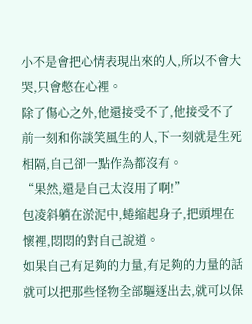小不是會把心情表現出來的人,所以不會大哭,只會憋在心裡。
除了傷心之外,他還接受不了,他接受不了前一刻和你談笑風生的人,下一刻就是生死相隔,自己卻一點作為都沒有。
“果然,還是自己太沒用了啊!”
包凌斜躺在淤泥中,蜷縮起身子,把頭埋在懷裡,悶悶的對自己說道。
如果自己有足夠的力量,有足夠的力量的話就可以把那些怪物全部驅逐出去,就可以保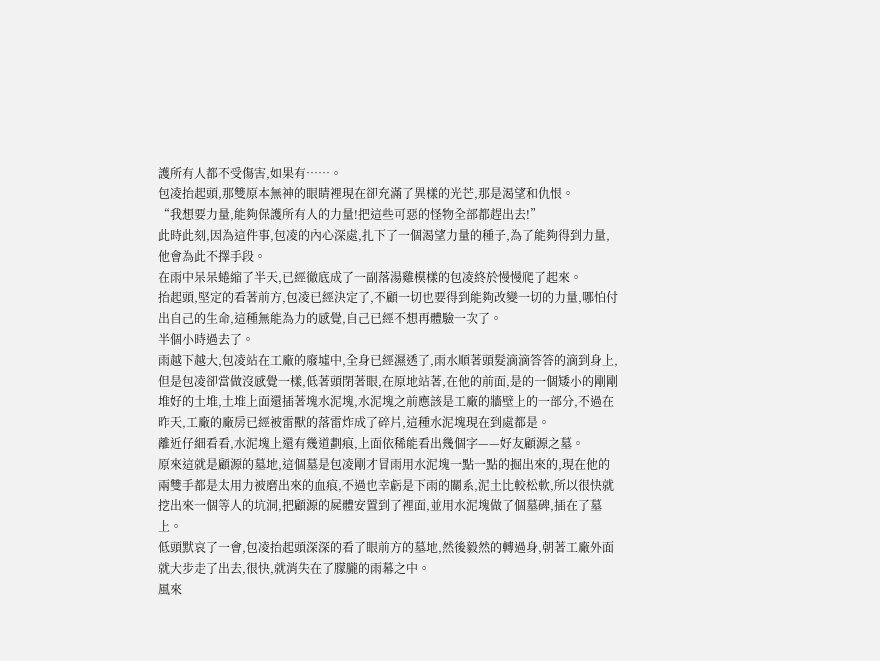護所有人都不受傷害,如果有……。
包凌抬起頭,那雙原本無神的眼睛裡現在卻充滿了異樣的光芒,那是渴望和仇恨。
“我想要力量,能夠保護所有人的力量!把這些可惡的怪物全部都趕出去!”
此時此刻,因為這件事,包凌的內心深處,扎下了一個渴望力量的種子,為了能夠得到力量,他會為此不擇手段。
在雨中呆呆蜷縮了半天,已經徹底成了一副落湯雞模樣的包凌終於慢慢爬了起來。
抬起頭,堅定的看著前方,包凌已經決定了,不顧一切也要得到能夠改變一切的力量,哪怕付出自己的生命,這種無能為力的感覺,自己已經不想再體驗一次了。
半個小時過去了。
雨越下越大,包凌站在工廠的廢墟中,全身已經濕透了,雨水順著頭髮滴滴答答的滴到身上,但是包凌卻當做沒感覺一樣,低著頭閉著眼,在原地站著,在他的前面,是的一個矮小的剛剛堆好的土堆,土堆上面還插著塊水泥塊,水泥塊之前應該是工廠的牆壁上的一部分,不過在昨天,工廠的廠房已經被雷獸的落雷炸成了碎片,這種水泥塊現在到處都是。
離近仔細看看,水泥塊上還有幾道劃痕,上面依稀能看出幾個字——好友顧源之墓。
原來這就是顧源的墓地,這個墓是包凌剛才冒雨用水泥塊一點一點的掘出來的,現在他的兩雙手都是太用力被磨出來的血痕,不過也幸虧是下雨的關系,泥土比較松軟,所以很快就挖出來一個等人的坑洞,把顧源的屍體安置到了裡面,並用水泥塊做了個墓碑,插在了墓上。
低頭默哀了一會,包凌抬起頭深深的看了眼前方的墓地,然後毅然的轉過身,朝著工廠外面就大步走了出去,很快,就消失在了朦朧的雨幕之中。
風來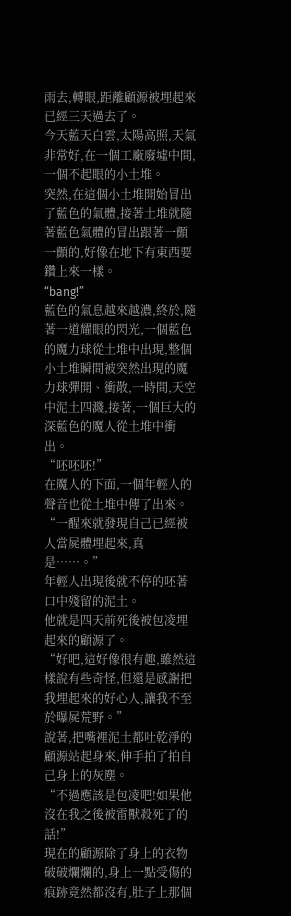雨去,轉眼,距離顧源被埋起來已經三天過去了。
今天藍天白雲,太陽高照,天氣非常好,在一個工廠廢墟中間,一個不起眼的小土堆。
突然,在這個小土堆開始冒出了藍色的氣體,接著土堆就隨著藍色氣體的冒出跟著一顫一顫的,好像在地下有東西要鑽上來一樣。
“bang!”
藍色的氣息越來越濃,終於,隨著一道耀眼的閃光,一個藍色的魔力球從土堆中出現,整個小土堆瞬間被突然出現的魔力球彈開、衝散,一時間,天空中泥土四濺,接著,一個巨大的深藍色的魔人從土堆中衝出。
“呸呸呸!”
在魔人的下面,一個年輕人的聲音也從土堆中傳了出來。
“一醒來就發現自己已經被人當屍體埋起來,真是……。”
年輕人出現後就不停的呸著口中殘留的泥土。
他就是四天前死後被包凌埋起來的顧源了。
“好吧,這好像很有趣,雖然這樣說有些奇怪,但還是感謝把我埋起來的好心人,讓我不至於曝屍荒野。”
說著,把嘴裡泥土都吐乾淨的顧源站起身來,伸手拍了拍自己身上的灰塵。
“不過應該是包凌吧!如果他沒在我之後被雷獸殺死了的話!”
現在的顧源除了身上的衣物破破爛爛的,身上一點受傷的痕跡竟然都沒有,肚子上那個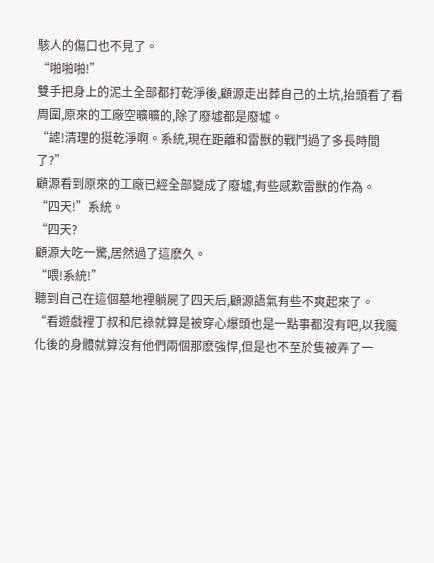駭人的傷口也不見了。
“啪啪啪!”
雙手把身上的泥土全部都打乾淨後,顧源走出葬自己的土坑,抬頭看了看周圍,原來的工廠空曠曠的,除了廢墟都是廢墟。
“謔!清理的挺乾淨啊。系統,現在距離和雷獸的戰鬥過了多長時間了?”
顧源看到原來的工廠已經全部變成了廢墟,有些感歎雷獸的作為。
“四天!”系統。
“四天?
顧源大吃一驚,居然過了這麽久。
“喂!系統!”
聽到自己在這個墓地裡躺屍了四天后,顧源語氣有些不爽起來了。
“看遊戲裡丁叔和尼祿就算是被穿心爆頭也是一點事都沒有吧,以我魔化後的身體就算沒有他們兩個那麽強悍,但是也不至於隻被弄了一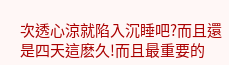次透心涼就陷入沉睡吧?而且還是四天這麽久!而且最重要的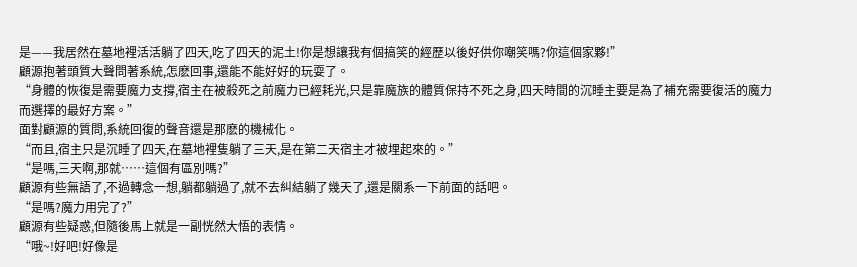是——我居然在墓地裡活活躺了四天,吃了四天的泥土!你是想讓我有個搞笑的經歷以後好供你嘲笑嗎?你這個家夥!”
顧源抱著頭質大聲問著系統,怎麽回事,還能不能好好的玩耍了。
“身體的恢復是需要魔力支撐,宿主在被殺死之前魔力已經耗光,只是靠魔族的體質保持不死之身,四天時間的沉睡主要是為了補充需要復活的魔力而選擇的最好方案。”
面對顧源的質問,系統回復的聲音還是那麽的機械化。
“而且,宿主只是沉睡了四天,在墓地裡隻躺了三天,是在第二天宿主才被埋起來的。”
“是嗎,三天啊,那就……這個有區別嗎?”
顧源有些無語了,不過轉念一想,躺都躺過了,就不去糾結躺了幾天了,還是關系一下前面的話吧。
“是嗎?魔力用完了?”
顧源有些疑惑,但隨後馬上就是一副恍然大悟的表情。
“哦~!好吧!好像是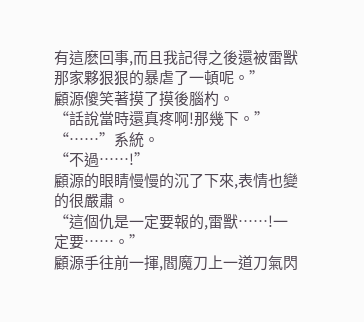有這麽回事,而且我記得之後還被雷獸那家夥狠狠的暴虐了一頓呢。”
顧源傻笑著摸了摸後腦杓。
“話說當時還真疼啊!那幾下。”
“……”系統。
“不過……!”
顧源的眼睛慢慢的沉了下來,表情也變的很嚴肅。
“這個仇是一定要報的,雷獸……!一定要……。”
顧源手往前一揮,閻魔刀上一道刀氣閃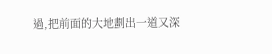過,把前面的大地劃出一道又深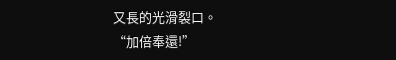又長的光滑裂口。
“加倍奉還!”